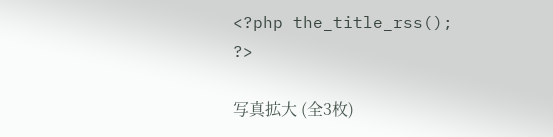<?php the_title_rss(); ?>

写真拡大 (全3枚)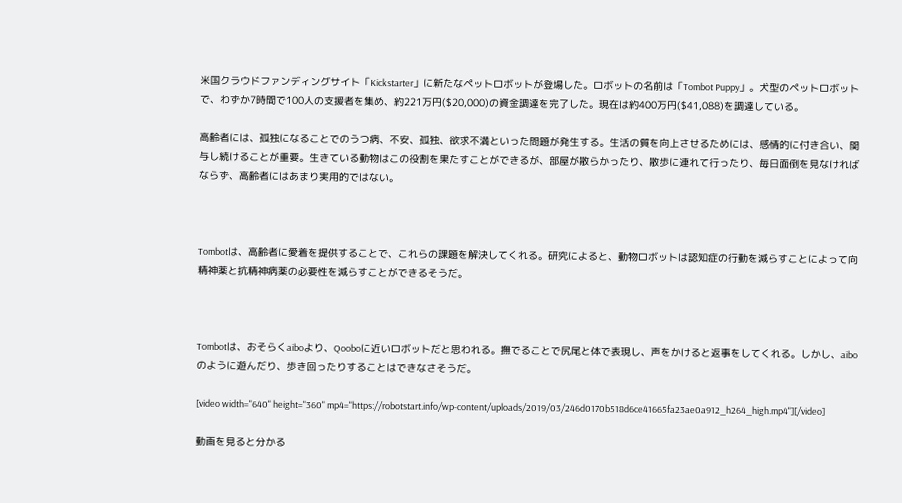米国クラウドファンディングサイト「Kickstarter」に新たなペットロボットが登場した。ロボットの名前は「Tombot Puppy」。犬型のペットロボットで、わずか7時間で100人の支援者を集め、約221万円($20,000)の資金調達を完了した。現在は約400万円($41,088)を調達している。

高齢者には、孤独になることでのうつ病、不安、孤独、欲求不満といった問題が発生する。生活の質を向上させるためには、感情的に付き合い、関与し続けることが重要。生きている動物はこの役割を果たすことができるが、部屋が散らかったり、散歩に連れて行ったり、毎日面倒を見なければならず、高齢者にはあまり実用的ではない。



Tombotは、高齢者に愛着を提供することで、これらの課題を解決してくれる。研究によると、動物ロボットは認知症の行動を減らすことによって向精神薬と抗精神病薬の必要性を減らすことができるそうだ。



Tombotは、おそらくaiboより、Qooboに近いロボットだと思われる。撫でることで尻尾と体で表現し、声をかけると返事をしてくれる。しかし、aiboのように遊んだり、歩き回ったりすることはできなさそうだ。

[video width="640" height="360" mp4="https://robotstart.info/wp-content/uploads/2019/03/246d0170b518d6ce41665fa23ae0a912_h264_high.mp4"][/video]

動画を見ると分かる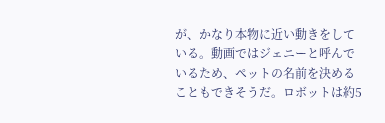が、かなり本物に近い動きをしている。動画ではジェニーと呼んでいるため、ペットの名前を決めることもできそうだ。ロボットは約5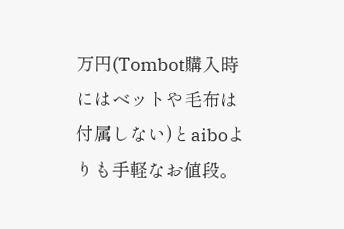万円(Tombot購入時にはベットや毛布は付属しない)とaiboよりも手軽なお値段。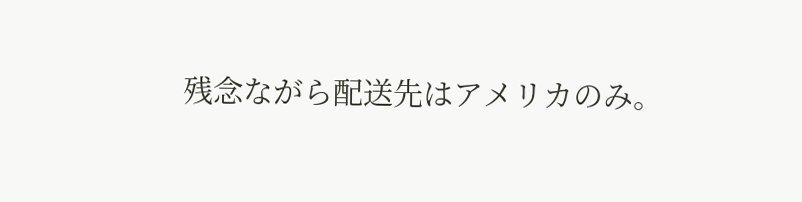残念ながら配送先はアメリカのみ。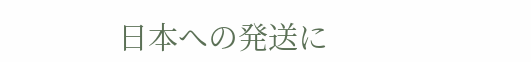日本への発送に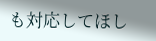も対応してほし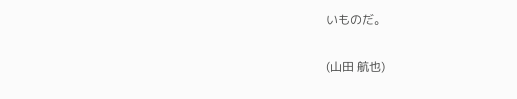いものだ。

(山田 航也)